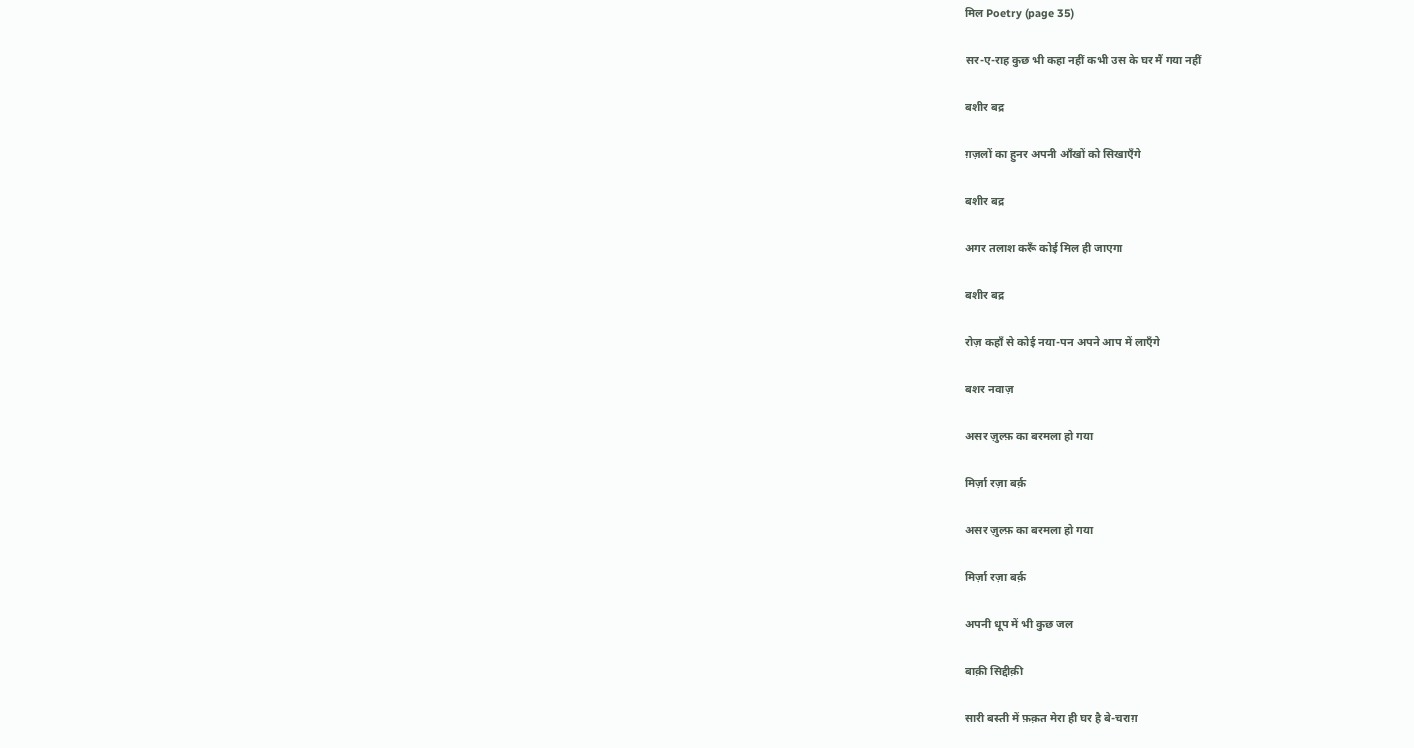मिल Poetry (page 35)

सर-ए-राह कुछ भी कहा नहीं कभी उस के घर मैं गया नहीं

बशीर बद्र

ग़ज़लों का हुनर अपनी आँखों को सिखाएँगे

बशीर बद्र

अगर तलाश करूँ कोई मिल ही जाएगा

बशीर बद्र

रोज़ कहाँ से कोई नया-पन अपने आप में लाएँगे

बशर नवाज़

असर ज़ुल्फ़ का बरमला हो गया

मिर्ज़ा रज़ा बर्क़

असर ज़ुल्फ़ का बरमला हो गया

मिर्ज़ा रज़ा बर्क़

अपनी धूप में भी कुछ जल

बाक़ी सिद्दीक़ी

सारी बस्ती में फ़क़त मेरा ही घर है बे-चराग़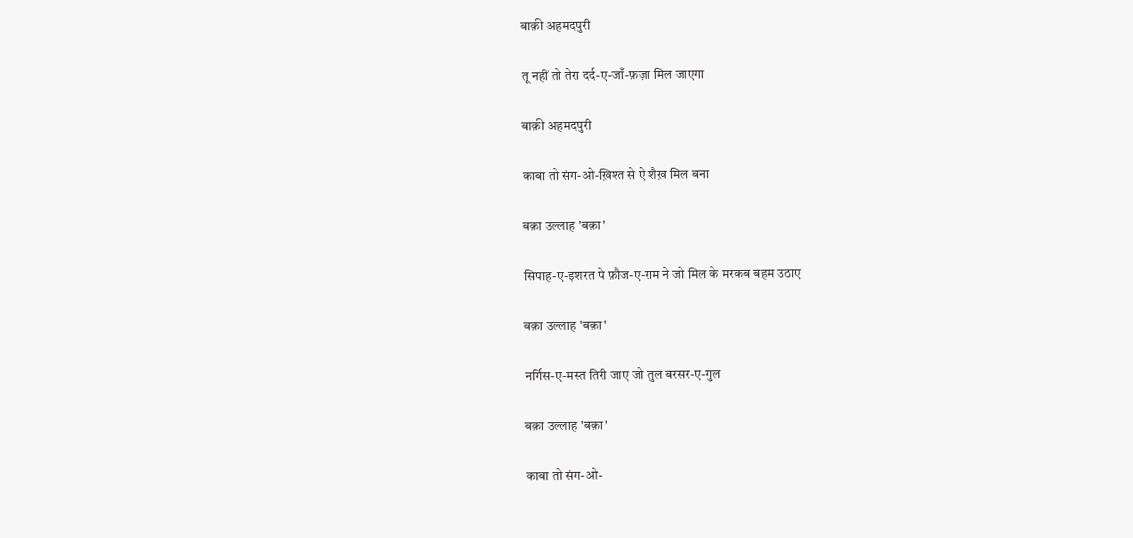बाक़ी अहमदपुरी

तू नहीं तो तेरा दर्द-ए-जाँ-फ़ज़ा मिल जाएगा

बाक़ी अहमदपुरी

काबा तो संग-ओ-ख़िश्त से ऐ शैख़ मिल बना

बक़ा उल्लाह 'बक़ा'

सिपाह-ए-इशरत पे फ़ौज-ए-ग़म ने जो मिल के मरकब बहम उठाए

बक़ा उल्लाह 'बक़ा'

नर्गिस-ए-मस्त तिरी जाए जो तुल बरसर-ए-गुल

बक़ा उल्लाह 'बक़ा'

काबा तो संग-ओ-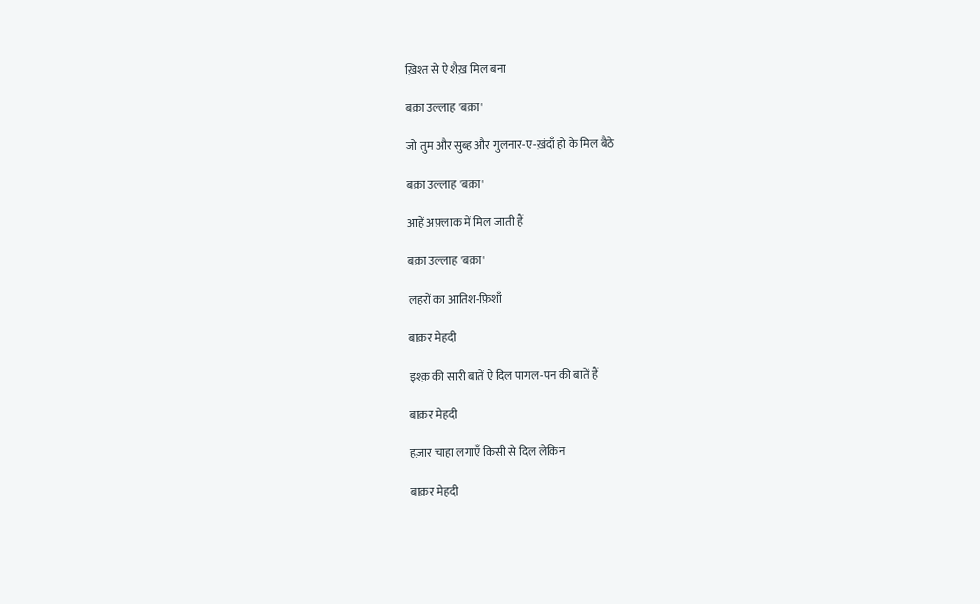ख़िश्त से ऐ शैख़ मिल बना

बक़ा उल्लाह 'बक़ा'

जो तुम और सुब्ह और गुलनार-ए-ख़ंदाँ हो के मिल बैठे

बक़ा उल्लाह 'बक़ा'

आहें अफ़्लाक में मिल जाती हैं

बक़ा उल्लाह 'बक़ा'

लहरों का आतिश-फ़िशाँ

बाक़र मेहदी

इश्क़ की सारी बातें ऐ दिल पागल-पन की बातें हैं

बाक़र मेहदी

हज़ार चाहा लगाएँ किसी से दिल लेकिन

बाक़र मेहदी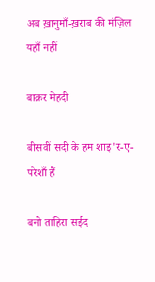अब ख़ानुमाँ-ख़राब की मंज़िल यहाँ नहीं

बाक़र मेहदी

बीसवीं सदी के हम शाइ'र-ए-परेशाँ हैं

बनो ताहिरा सईद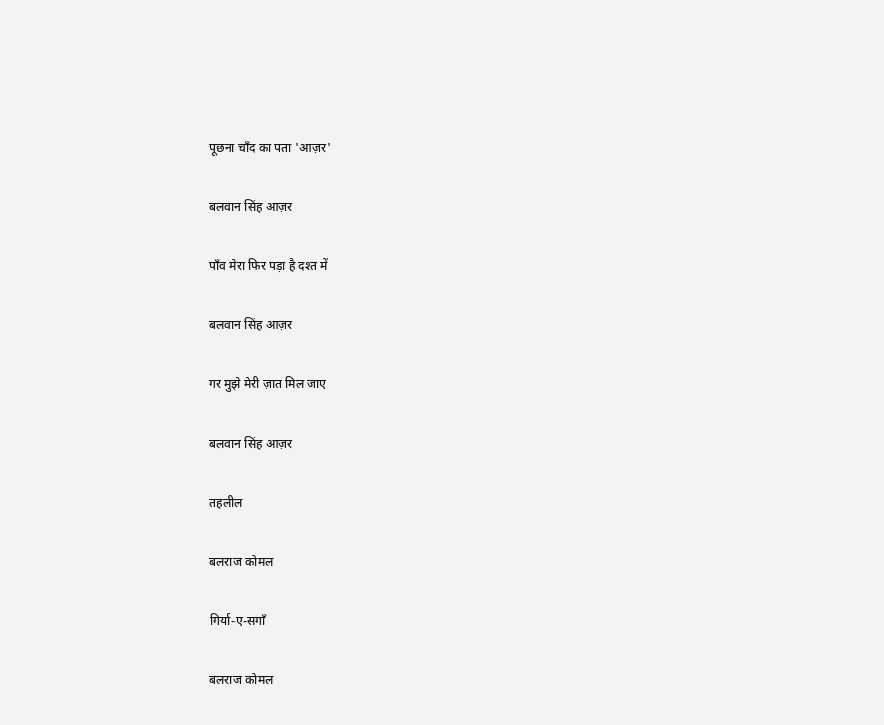पूछना चाँद का पता 'आज़र'

बलवान सिंह आज़र

पाँव मेरा फिर पड़ा है दश्त में

बलवान सिंह आज़र

गर मुझे मेरी ज़ात मिल जाए

बलवान सिंह आज़र

तहलील

बलराज कोमल

गिर्या-ए-सगाँ

बलराज कोमल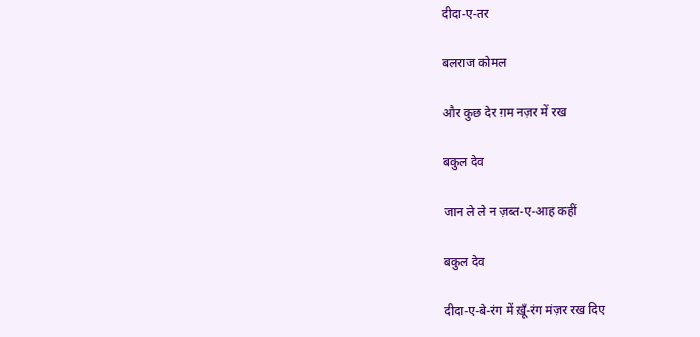दीदा-ए-तर

बलराज कोमल

और कुछ देर ग़म नज़र में रख

बकुल देव

जान ले ले न ज़ब्त-ए-आह कहीं

बकुल देव

दीदा-ए-बे-रंग में ख़ूँ-रंग मंज़र रख दिए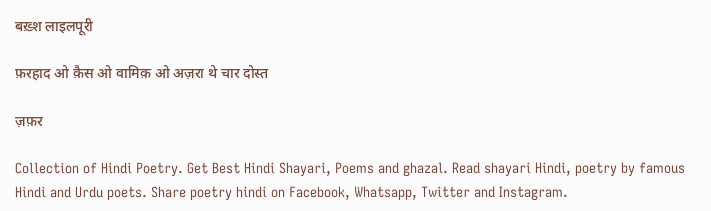बख़्श लाइलपूरी

फ़रहाद ओ क़ैस ओ वामिक़ ओ अज़रा थे चार दोस्त

ज़फ़र

Collection of Hindi Poetry. Get Best Hindi Shayari, Poems and ghazal. Read shayari Hindi, poetry by famous Hindi and Urdu poets. Share poetry hindi on Facebook, Whatsapp, Twitter and Instagram.